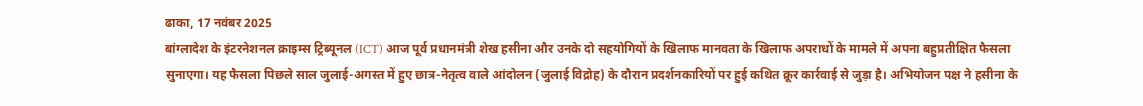ढाका, 17 नवंबर 2025
बांग्लादेश के इंटरनेशनल क्राइम्स ट्रिब्यूनल (ICT) आज पूर्व प्रधानमंत्री शेख हसीना और उनके दो सहयोगियों के खिलाफ मानवता के खिलाफ अपराधों के मामले में अपना बहुप्रतीक्षित फैसला सुनाएगा। यह फैसला पिछले साल जुलाई-अगस्त में हुए छात्र-नेतृत्व वाले आंदोलन (जुलाई विद्रोह) के दौरान प्रदर्शनकारियों पर हुई कथित क्रूर कार्रवाई से जुड़ा है। अभियोजन पक्ष ने हसीना के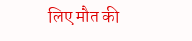लिए मौत की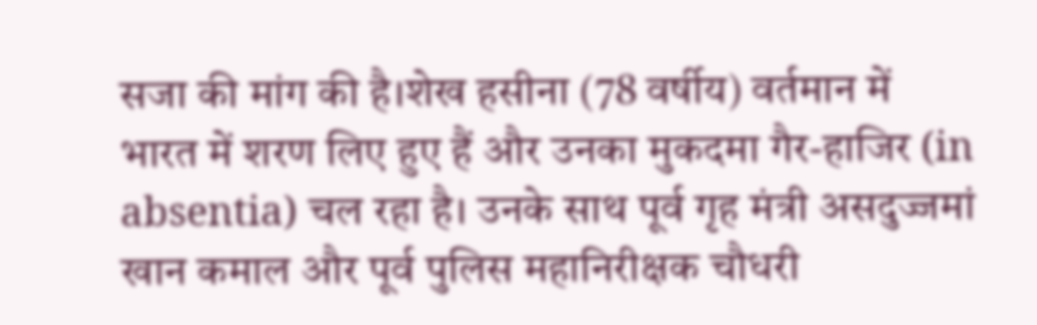सजा की मांग की है।शेख हसीना (78 वर्षीय) वर्तमान में भारत में शरण लिए हुए हैं और उनका मुकदमा गैर-हाजिर (in absentia) चल रहा है। उनके साथ पूर्व गृह मंत्री असदुज्जमां खान कमाल और पूर्व पुलिस महानिरीक्षक चौधरी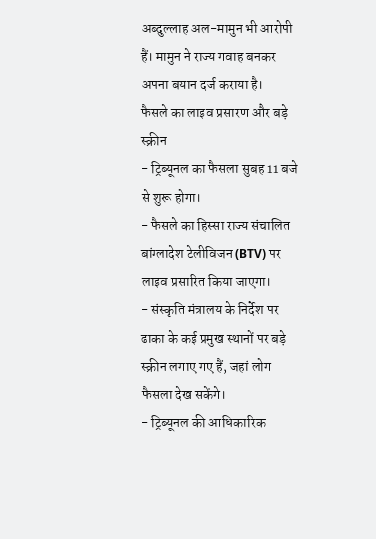अब्दुल्लाह अल-मामुन भी आरोपी हैं। मामुन ने राज्य गवाह बनकर अपना बयान दर्ज कराया है।
फैसले का लाइव प्रसारण और बड़े स्क्रीन
- ट्रिब्यूनल का फैसला सुबह 11 बजे से शुरू होगा।
- फैसले का हिस्सा राज्य संचालित बांग्लादेश टेलीविजन (BTV) पर लाइव प्रसारित किया जाएगा।
- संस्कृति मंत्रालय के निर्देश पर ढाका के कई प्रमुख स्थानों पर बड़े स्क्रीन लगाए गए हैं, जहां लोग फैसला देख सकेंगे।
- ट्रिब्यूनल की आधिकारिक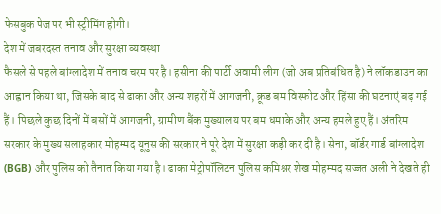फेसबुक पेज पर भी स्ट्रीमिंग होगी।
देश में जबरदस्त तनाव और सुरक्षा व्यवस्था
फैसले से पहले बांग्लादेश में तनाव चरम पर है। हसीना की पार्टी अवामी लीग (जो अब प्रतिबंधित है) ने लॉकडाउन का आह्वान किया था, जिसके बाद से ढाका और अन्य शहरों में आगजनी, क्रूड बम विस्फोट और हिंसा की घटनाएं बढ़ गई हैं। पिछले कुछ दिनों में बसों में आगजनी, ग्रामीण बैंक मुख्यालय पर बम धमाके और अन्य हमले हुए हैं। अंतरिम सरकार के मुख्य सलाहकार मोहम्मद यूनुस की सरकार ने पूरे देश में सुरक्षा कड़ी कर दी है। सेना, बॉर्डर गार्ड बांग्लादेश (BGB) और पुलिस को तैनात किया गया है। ढाका मेट्रोपॉलिटन पुलिस कमिश्नर शेख मोहम्मद सज्जत अली ने देखते ही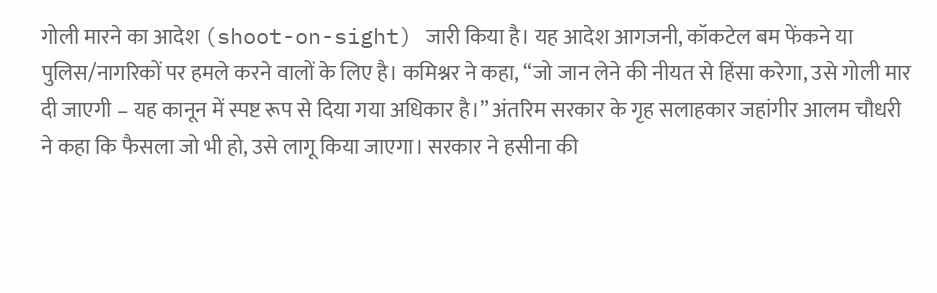गोली मारने का आदेश (shoot-on-sight) जारी किया है। यह आदेश आगजनी, कॉकटेल बम फेंकने या पुलिस/नागरिकों पर हमले करने वालों के लिए है। कमिश्नर ने कहा, “जो जान लेने की नीयत से हिंसा करेगा, उसे गोली मार दी जाएगी – यह कानून में स्पष्ट रूप से दिया गया अधिकार है।” अंतरिम सरकार के गृह सलाहकार जहांगीर आलम चौधरी ने कहा कि फैसला जो भी हो, उसे लागू किया जाएगा। सरकार ने हसीना की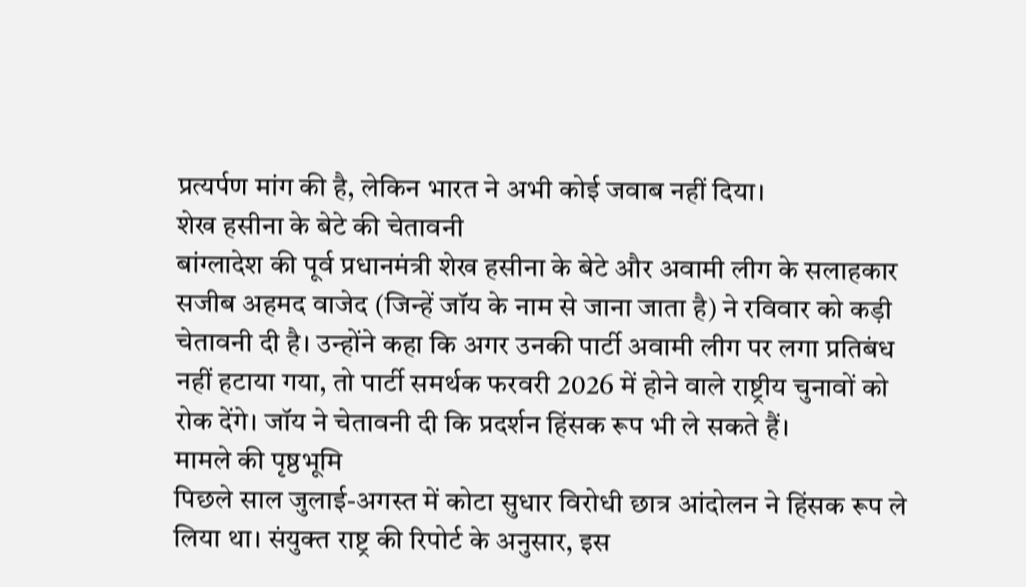प्रत्यर्पण मांग की है, लेकिन भारत ने अभी कोई जवाब नहीं दिया।
शेख हसीना के बेटे की चेतावनी
बांग्लादेश की पूर्व प्रधानमंत्री शेख हसीना के बेटे और अवामी लीग के सलाहकार सजीब अहमद वाजेद (जिन्हें जॉय के नाम से जाना जाता है) ने रविवार को कड़ी चेतावनी दी है। उन्होंने कहा कि अगर उनकी पार्टी अवामी लीग पर लगा प्रतिबंध नहीं हटाया गया, तो पार्टी समर्थक फरवरी 2026 में होने वाले राष्ट्रीय चुनावों को रोक देंगे। जॉय ने चेतावनी दी कि प्रदर्शन हिंसक रूप भी ले सकते हैं।
मामले की पृष्ठभूमि
पिछले साल जुलाई-अगस्त में कोटा सुधार विरोधी छात्र आंदोलन ने हिंसक रूप ले लिया था। संयुक्त राष्ट्र की रिपोर्ट के अनुसार, इस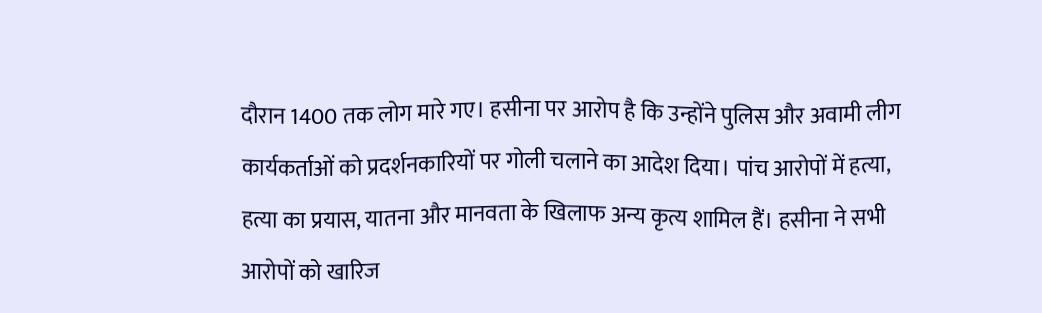दौरान 1400 तक लोग मारे गए। हसीना पर आरोप है कि उन्होंने पुलिस और अवामी लीग कार्यकर्ताओं को प्रदर्शनकारियों पर गोली चलाने का आदेश दिया। पांच आरोपों में हत्या, हत्या का प्रयास, यातना और मानवता के खिलाफ अन्य कृत्य शामिल हैं। हसीना ने सभी आरोपों को खारिज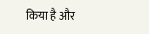किया है और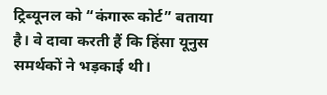ट्रिब्यूनल को “कंगारू कोर्ट” बताया है। वे दावा करती हैं कि हिंसा यूनुस समर्थकों ने भड़काई थी।